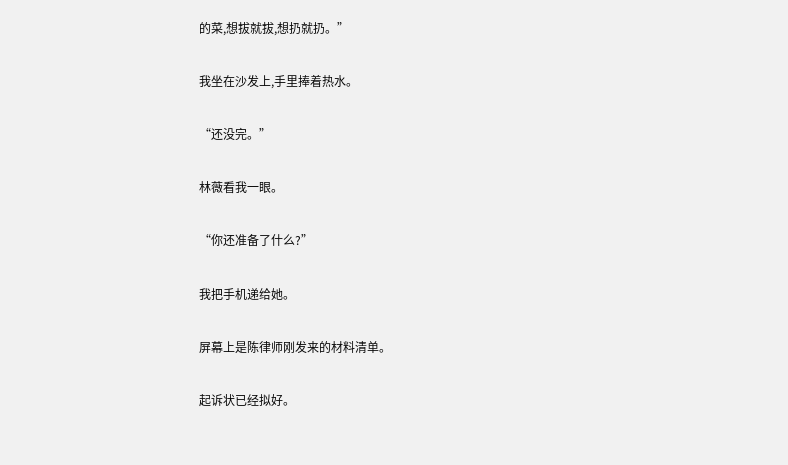的菜,想拔就拔,想扔就扔。”

我坐在沙发上,手里捧着热水。

“还没完。”

林薇看我一眼。

“你还准备了什么?”

我把手机递给她。

屏幕上是陈律师刚发来的材料清单。

起诉状已经拟好。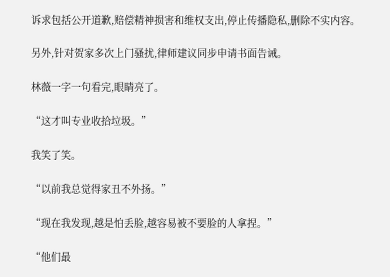诉求包括公开道歉,赔偿精神损害和维权支出,停止传播隐私,删除不实内容。

另外,针对贺家多次上门骚扰,律师建议同步申请书面告诫。

林薇一字一句看完,眼睛亮了。

“这才叫专业收拾垃圾。”

我笑了笑。

“以前我总觉得家丑不外扬。”

“现在我发现,越是怕丢脸,越容易被不要脸的人拿捏。”

“他们最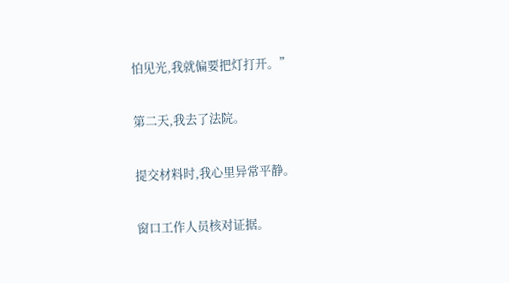怕见光,我就偏要把灯打开。”

第二天,我去了法院。

提交材料时,我心里异常平静。

窗口工作人员核对证据。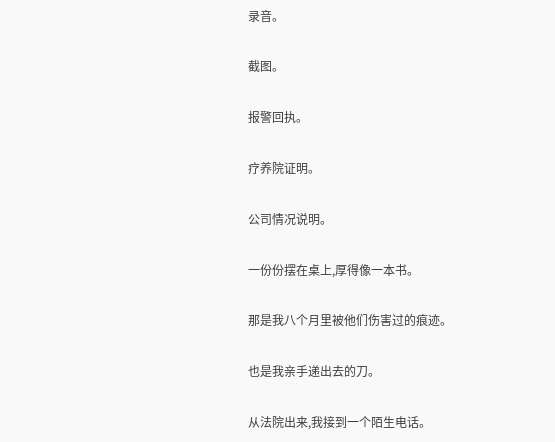录音。

截图。

报警回执。

疗养院证明。

公司情况说明。

一份份摆在桌上,厚得像一本书。

那是我八个月里被他们伤害过的痕迹。

也是我亲手递出去的刀。

从法院出来,我接到一个陌生电话。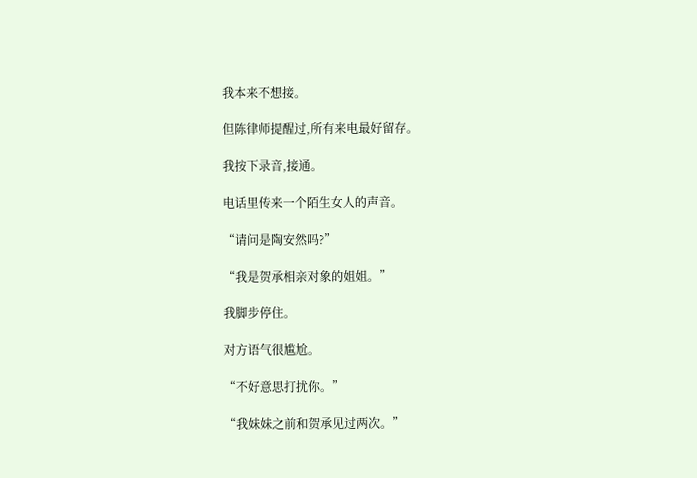我本来不想接。

但陈律师提醒过,所有来电最好留存。

我按下录音,接通。

电话里传来一个陌生女人的声音。

“请问是陶安然吗?”

“我是贺承相亲对象的姐姐。”

我脚步停住。

对方语气很尴尬。

“不好意思打扰你。”

“我妹妹之前和贺承见过两次。”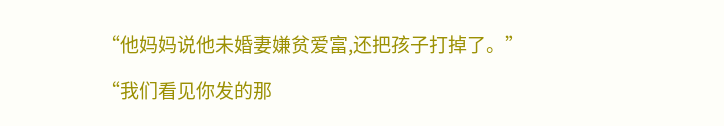“他妈妈说他未婚妻嫌贫爱富,还把孩子打掉了。”

“我们看见你发的那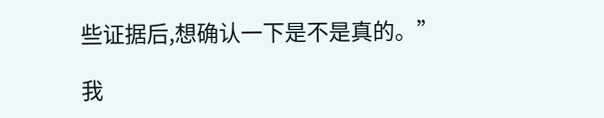些证据后,想确认一下是不是真的。”

我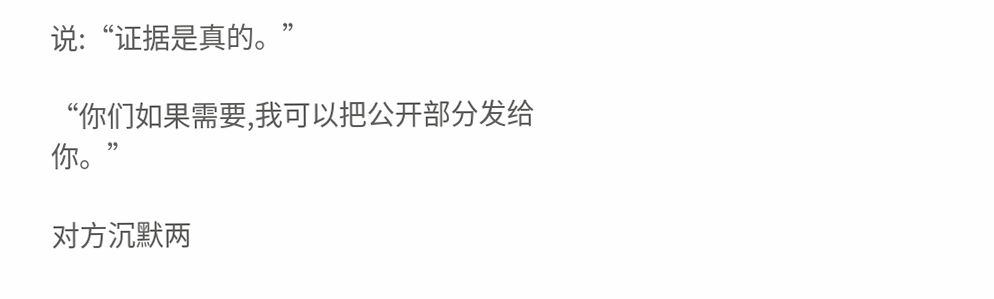说:“证据是真的。”

“你们如果需要,我可以把公开部分发给你。”

对方沉默两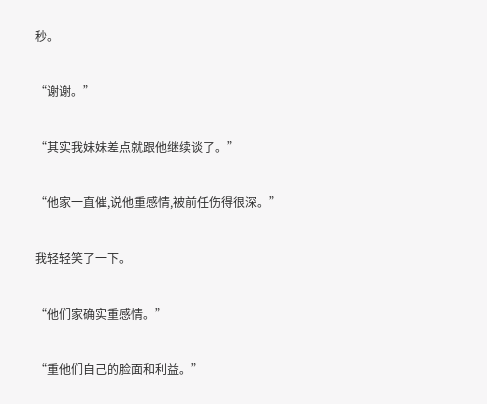秒。

“谢谢。”

“其实我妹妹差点就跟他继续谈了。”

“他家一直催,说他重感情,被前任伤得很深。”

我轻轻笑了一下。

“他们家确实重感情。”

“重他们自己的脸面和利益。”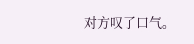对方叹了口气。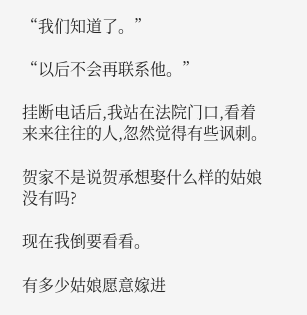“我们知道了。”

“以后不会再联系他。”

挂断电话后,我站在法院门口,看着来来往往的人,忽然觉得有些讽刺。

贺家不是说贺承想娶什么样的姑娘没有吗?

现在我倒要看看。

有多少姑娘愿意嫁进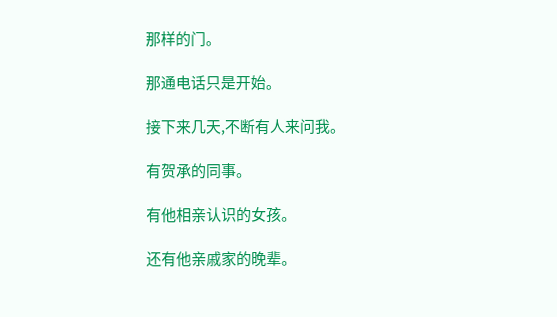那样的门。

那通电话只是开始。

接下来几天,不断有人来问我。

有贺承的同事。

有他相亲认识的女孩。

还有他亲戚家的晚辈。